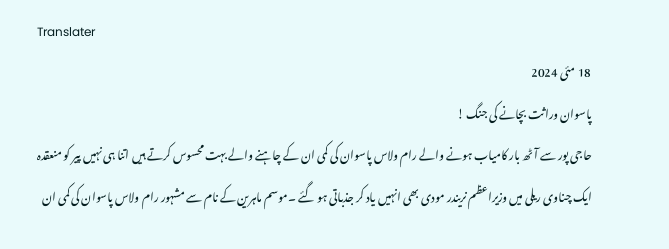Translater
18 مئی 2024
پاسوان وراثت بچانے کی جنگ !
حاجی پور سے آٹھ بار کامیاب ہونے والے رام ولاس پاسوان کی کمی ان کے چاہنے والے بہت محسوس کرتے ہیں اتنا ہی نہیں پیر کو منعقدہ ایک چناوی ریلی میں وزیراعظم نریندر مودی بھی انہیں یاد کر جذباتی ہو گئے ۔موسم ماہرین کے نام سے مشہور رام ولاس پاسوان کی کمی ان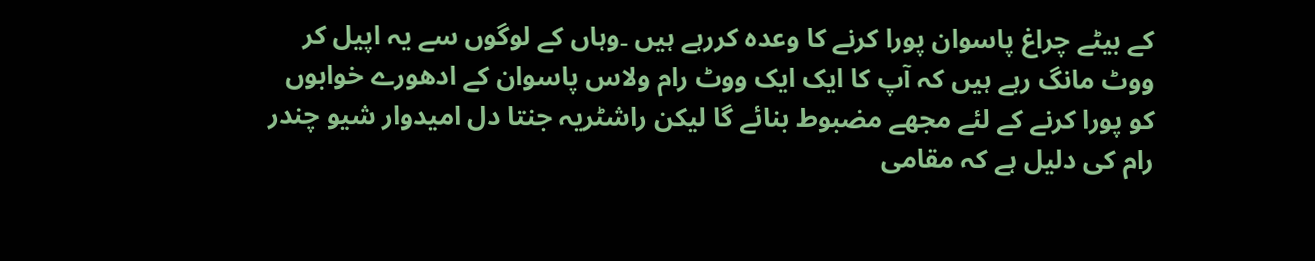کے بیٹے چراغ پاسوان پورا کرنے کا وعدہ کررہے ہیں ۔وہاں کے لوگوں سے یہ اپیل کر ووٹ مانگ رہے ہیں کہ آپ کا ایک ایک ووٹ رام ولاس پاسوان کے ادھورے خوابوں کو پورا کرنے کے لئے مجھے مضبوط بنائے گا لیکن راشٹریہ جنتا دل امیدوار شیو چندر رام کی دلیل ہے کہ مقامی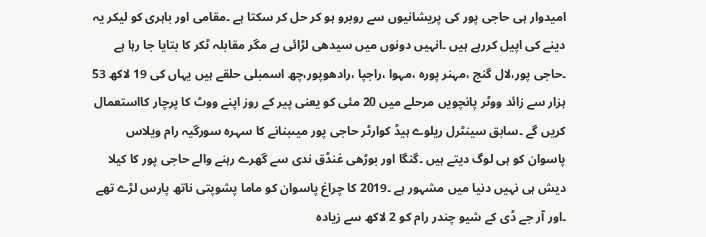امیدوار ہی حاجی پور کی پریشانیوں سے روبرو ہو کر حل کر سکتا ہے ۔مقامی اور باہری کو لیکر یہ دینے کی اپیل کررہے ہیں ۔انہیں دونوں میں سیدھی لڑائی ہے مگر مقابلہ ٹکر کا بتایا جا رہا ہے ۔حاجی پور،لال گنج ،مہنر پورہ ،مہوا ،راجپا ،رادھوپور،چھ اسمبلی حلقے ہیں یہاں کی 19 لاکھ 53 ہزار سے زائد ووٹر پانچویں مرحلے میں 20 مئی کو یعنی پیر کے روز اپنے ووٹ کا پرچار کااستعمال کریں گے ۔سابق سینٹرل ریلوے ہیڈ کوارٹر حاجی پور میںبنانے کا سہرہ سورگیہ رام ویلاس پاسوان کو ہی لوگ دیتے ہیں ۔گنگا اور بوڑھی غنڈق ندی سے گھرے رہنے والے حاجی پور کا کیلا دیش ہی نہیں دنیا میں مشہور ہے ۔2019 کا چراغ پاسوان کو ماما پشوپتی ناتھ پارس لڑے تھے ۔اور آر جے ڈی کے شیو چندر رام کو 2 لاکھ سے زیادہ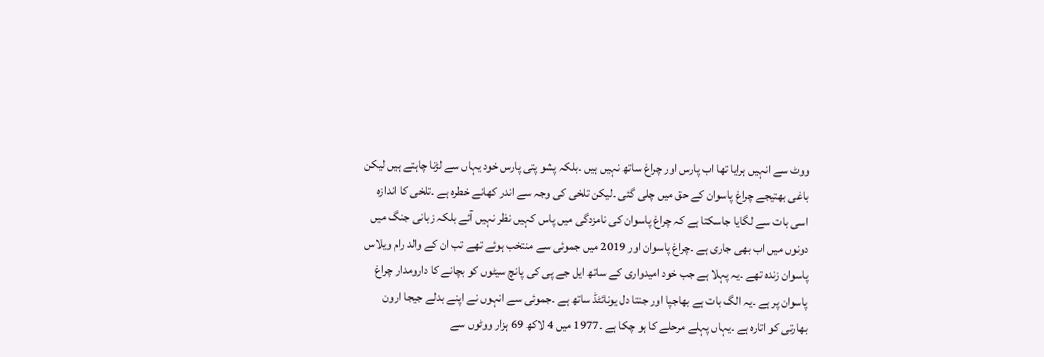ووٹ سے انہیں ہرایا تھا اب پارس اور چراغ ساتھ نہیں ہیں ۔بلکہ پشو پتی پارس خود یہاں سے لڑنا چاہتے ہیں لیکن باغی بھتیجے چراغ پاسوان کے حق میں چلی گئی ۔لیکن تلخی کی وجہ سے اندر کھانے خطرہ ہے ۔تلخی کا اندازہ اسی بات سے لگایا جاسکتا ہے کہ چراغ پاسوان کی نامزدگی میں پاس کہیں نظر نہیں آئے بلکہ زبانی جنگ میں دونوں میں اب بھی جاری ہے ۔چراغ پاسوان اور 2019 میں جموئی سے منتخب ہوئے تھے تب ان کے والد رام ویلاس پاسوان زندہ تھے ۔یہ پہلا ہے جب خود امیدواری کے ساتھ ایل جے پی کی پانچ سیٹوں کو بچانے کا دارومدار چراغ پاسوان پر ہے ۔یہ الگ بات ہے بھاجپا اور جنتا دل یونائٹڈ ساتھ ہے ۔جموئی سے انہوں نے اپنے بدلے جیجا ارون بھارتی کو اتارہ ہے ۔یہاں پہلے مرحلے کا ہو چکا ہے ۔1977 میں 4 لاکھ 69 ہزار ووٹوں سے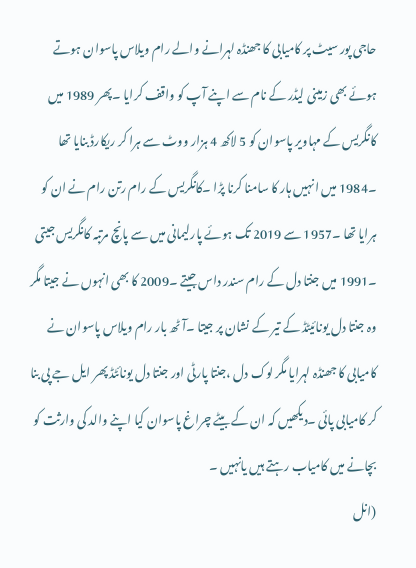حاجی پور سیٹ پر کامیابی کا جھنڈہ لہرانے والے رام ویلاس پاسوان ہوتے ہوئے بھی زمینی لیڈر کے نام سے اپنے آپ کو واقف کرایا ۔پھر 1989 میں کانگریس کے مہاویر پاسوان کو 5 لاکھ 4 ہزار ووٹ سے ہرا کر ریکارڈ بنایا تھا ۔1984 میں انہیں ہار کا سامنا کرنا پڑا ۔کانگریس کے رام رتن رام نے ان کو ہرایا تھا ۔1957 سے 2019 تک ہوئے پارلیمانی میں سے پانچ مرتبہ کانگریس جیتی ۔1991 میں جنتا دل کے رام سندر داس جیتے ۔2009 کا بھی انہوں نے جیتا مگر وہ جنتا دل یونائیٹڈ کے تیر کے نشان پر جیتا ۔آٹھ بار رام ویلاس پاسوان نے کامیابی کا جھنڈہ لہرایا مگر لوک دل ،جنتا پارٹی اور جنتا دل یونائٹڈ پھر ایل جے پی بنا کر کامیابی پائی ۔دیکھیں کہ ان کے بیٹے چراغ پاسوان کیا اپنے والد کی وارثت کو بچانے میں کامیاب رہتے ہیں یانہیں ۔
(انل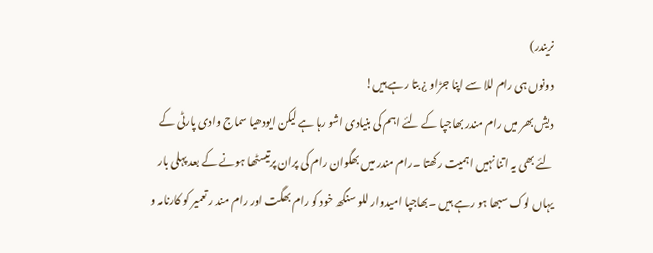نریندر)
دونوں ہی رام للا سے اپنا جڑاو ¿ بتا رہے ہیں!
دیش بھر میں رام مندر بھاجپا کے لئے اہم کی بنیادی اشو رہا ہے لیکن ایودھیا سماج وادی پارٹی کے لئے بھی یہ اتنا نہیں اہمیت رکھتا ۔رام مندر میں بھگوان رام کی پران پرتیسٹھا ہونے کے بعد پہلی بار یہاں لوک سبھا ہو رہے ہیں ۔بھاجپا امیدوار للو سنگھ خود کو رام بھگت اور رام مند ر تعمیر کو کارنامہ و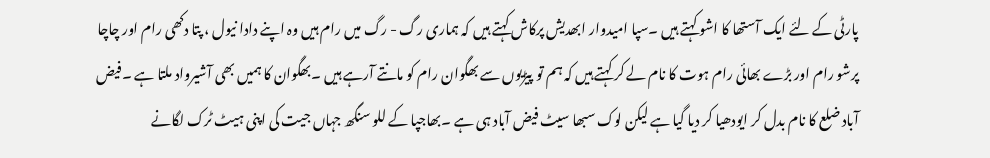پارٹی کے لئے ایک آستھا کا اشو کہتے ہیں ۔سپا امیدوار ابھدیش پرکاش کہتے ہیں کہ ہماری رگ - رگ میں رام ہیں وہ اپنے دادا نیول ، پتا دکھی رام اور چاچا پرشو رام اور بڑے بھائی رام ہوت کا نام لے کر کہتے ہیں کہ ہم تو پیڑیوں سے بھگوان رام کو مانتے آرہے ہیں ۔بھگوان کا ہمیں بھی آشیرواد ملتا ہے ۔فیض آباد ضلع کا نام بدل کر ایودھیا کر دیا گیا ہے لیکن لوک سبھا سیٹ فیض آباد ہی ہے ۔بھاجپا کے للو سنگھ جہاں جیت کی اپنی ہیٹ ٹرک لگانے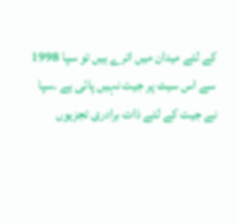کے لئے میدان میں اترے ہیں تو سپا 1998 سے اس سیٹ پر جیت نہیں پائی ہے ۔سپا نے جیت کے لئے ذات برادری تجزیوں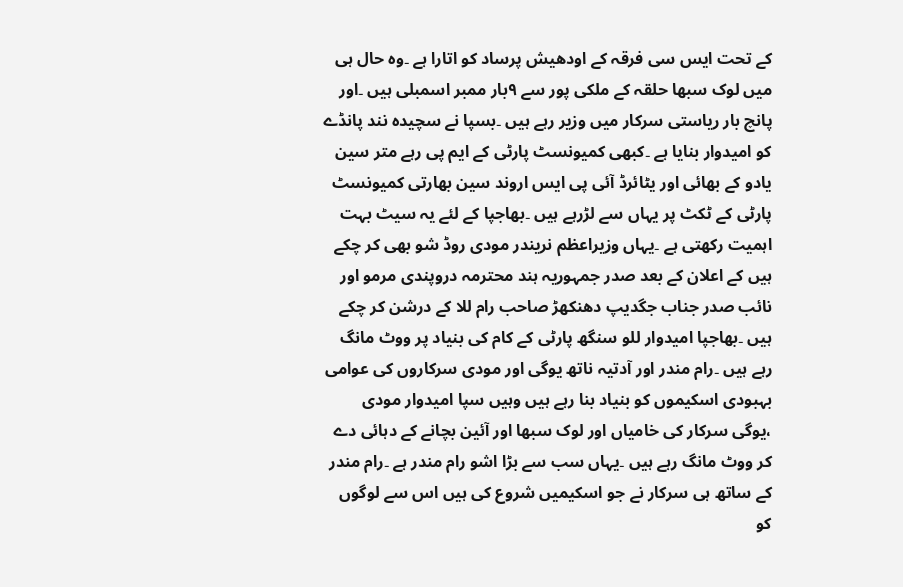کے تحت ایس سی فرقہ کے اودھیش پرساد کو اتارا ہے ۔وہ حال ہی میں لوک سبھا حلقہ کے ملکی پور سے ۹بار ممبر اسمبلی ہیں ۔اور پانچ بار ریاستی سرکار میں وزیر رہے ہیں ۔بسپا نے سچیدہ نند پانڈے کو امیدوار بنایا ہے ۔کبھی کمیونسٹ پارٹی کے ایم پی رہے متر سین یادو کے بھائی اور یٹائرڈ آئی پی ایس اروند سین بھارتی کمیونسٹ پارٹی کے ٹکٹ پر یہاں سے لڑرہے ہیں ۔بھاجپا کے لئے یہ سیٹ بہت اہمیت رکھتی ہے ۔یہاں وزیراعظم نریندر مودی روڈ شو بھی کر چکے ہیں کے اعلان کے بعد صدر جمہوریہ ہند محترمہ دروپندی مرمو اور نائب صدر جناب جگدیپ دھنکھڑ صاحب رام للا کے درشن کر چکے ہیں ۔بھاجپا امیدوار للو سنگھ پارٹی کے کام کی بنیاد پر ووٹ مانگ رہے ہیں ۔رام مندر اور آدتیہ ناتھ یوگی اور مودی سرکاروں کی عوامی بہبودی اسکیموں کو بنیاد بنا رہے ہیں وہیں سپا امیدوار مودی ،یوگی سرکار کی خامیاں اور لوک سبھا اور آئین بچانے کے دہائی دے کر ووٹ مانگ رہے ہیں ۔یہاں سب سے بڑا اشو رام مندر ہے ۔رام مندر کے ساتھ ہی سرکار نے جو اسکیمیں شروع کی ہیں اس سے لوگوں کو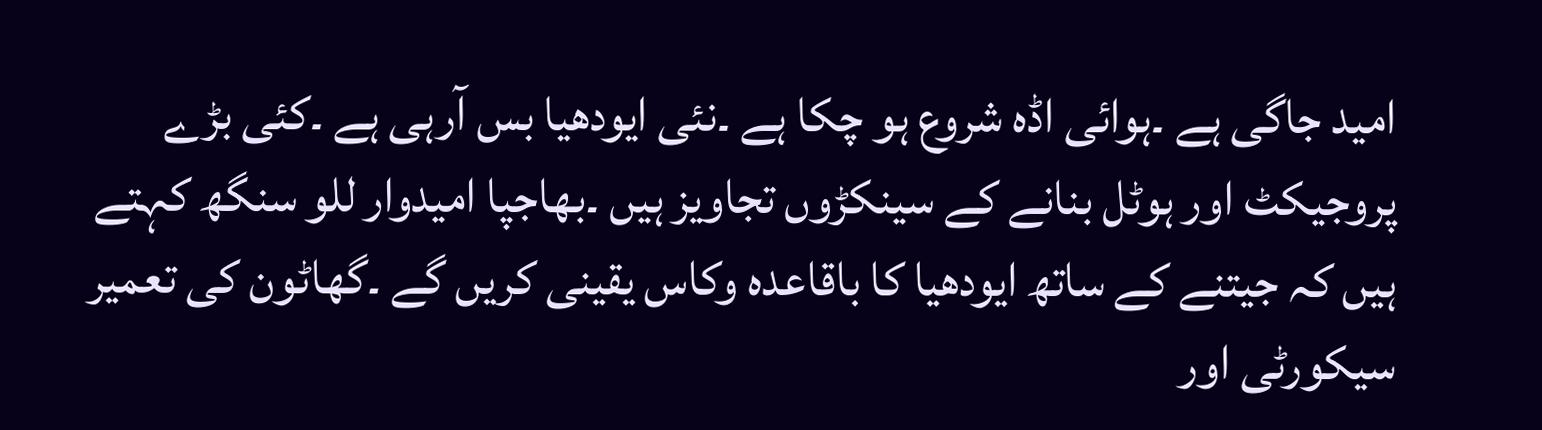امید جاگی ہے ۔ہوائی اڈہ شروع ہو چکا ہے ۔نئی ایودھیا بس آرہی ہے ۔کئی بڑے پروجیکٹ اور ہوٹل بنانے کے سینکڑوں تجاویز ہیں ۔بھاجپا امیدوار للو سنگھ کہتے ہیں کہ جیتنے کے ساتھ ایودھیا کا باقاعدہ وکاس یقینی کریں گے ۔گھاٹون کی تعمیر سیکورٹی اور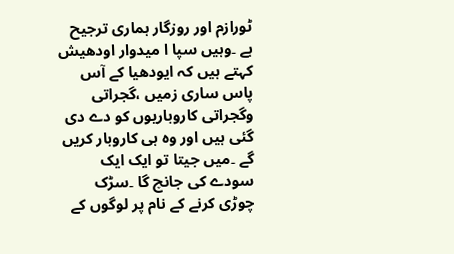ٹورازم اور روزگار ہماری ترجیح ہے ۔وہیں سپا ا میدوار اودھیش کہتے ہیں کہ ایودھیا کے آس پاس ساری زمیں ،گجراتی وگجراتی کاروباریوں کو دے دی گئی ہیں اور وہ ہی کاروبار کریں گے ۔میں جیتا تو ایک ایک سودے کی جانچ گا ۔سڑک چوڑی کرنے کے نام پر لوگوں کے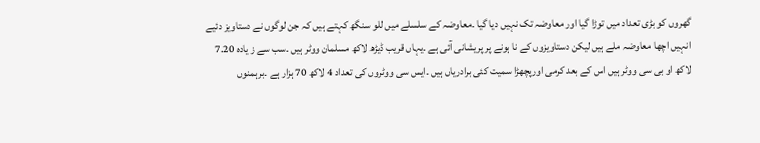گھروں کو بڑی تعداد میں توڑا گیا اور معاوضہ تک نہیں دیا گیا ۔معاوضہ کے سلسلے میں للو سنگھ کہتے ہیں کہ جن لوگوں نے دستاویز دئیے انہیں اچھا معاوضہ ملے ہیں لیکن دستاویزوں کے نا ہونے پر پریشانی آئی ہے ۔یہاں قریب ڈیڑھ لاکھ مسلمان ووٹر ہیں ۔سب سے ز یادہ 7.20 لاکھ او بی سی ووٹر ہیں اس کے بعد کرمی اورپچھڑا سمیت کئی برادریاں ہیں ۔ایس سی ووٹروں کی تعداد 4 لاکھ 70 ہزار ہے ۔برہمنوں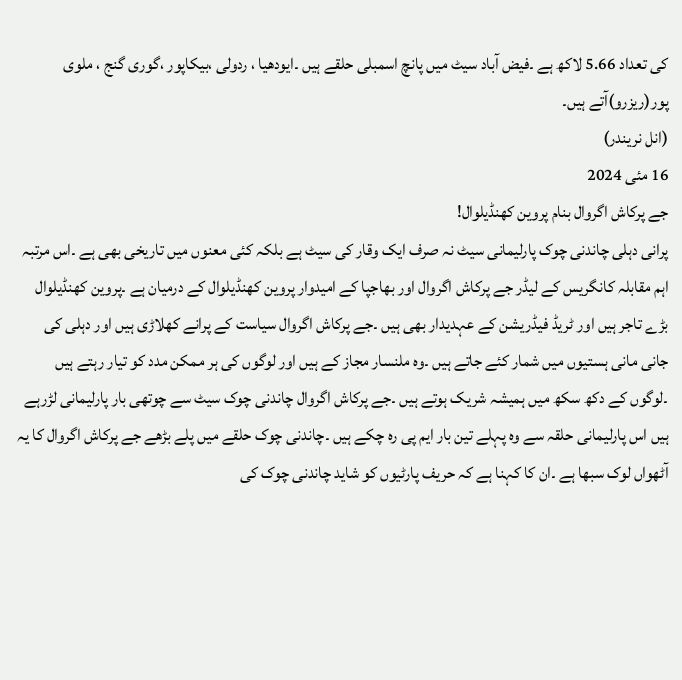کی تعداد 5.66 لاکھ ہے ۔فیض آباد سیٹ میں پانچ اسمبلی حلقے ہیں ۔ایودھیا ، ردولی ،بیکاپور ،گوری گنج ، ملوی پور(ریزرو)آتے ہیں۔
(انل نریندر)
16 مئی 2024
جے پرکاش اگروال بنام پروین کھنڈیلوال!
پرانی دہلی چاندنی چوک پارلیمانی سیٹ نہ صرف ایک وقار کی سیٹ ہے بلکہ کئی معنوں میں تاریخی بھی ہے ۔اس مرتبہ اہم مقابلہ کانگریس کے لیڈر جے پرکاش اگروال اور بھاجپا کے امیدوار پروین کھنڈیلوال کے درمیان ہے ۔پروین کھنڈیلوال بڑے تاجر ہیں اور ٹریڈ فیڈریشن کے عہدیدار بھی ہیں ۔جے پرکاش اگروال سیاست کے پرانے کھلاڑی ہیں اور دہلی کی جانی مانی ہستیوں میں شمار کئے جاتے ہیں ۔وہ ملنسار مجاز کے ہیں اور لوگوں کی ہر ممکن مدد کو تیار رہتے ہیں ۔لوگوں کے دکھ سکھ میں ہمیشہ شریک ہوتے ہیں ۔جے پرکاش اگروال چاندنی چوک سیٹ سے چوتھی بار پارلیمانی لڑرہے ہیں اس پارلیمانی حلقہ سے وہ پہلے تین بار ایم پی رہ چکے ہیں ۔چاندنی چوک حلقے میں پلے بڑھے جے پرکاش اگروال کا یہ آٹھواں لوک سبھا ہے ۔ان کا کہنا ہے کہ حریف پارٹیوں کو شاید چاندنی چوک کی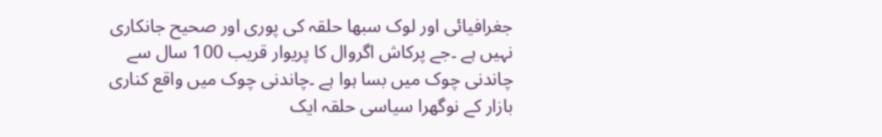جغرافیائی اور لوک سبھا حلقہ کی پوری اور صحیح جانکاری نہیں ہے ۔جے پرکاش اگروال کا پریوار قریب 100 سال سے چاندنی چوک میں بسا ہوا ہے ۔چاندنی چوک میں واقع کناری بازار کے نوگھرا سیاسی حلقہ ایک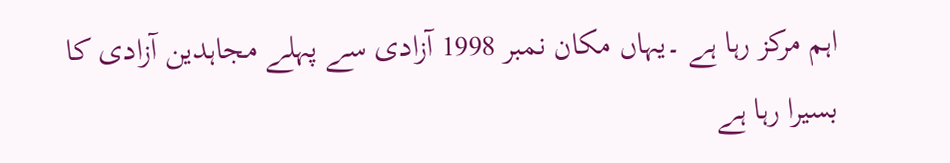اہم مرکز رہا ہے ۔یہاں مکان نمبر 1998 آزادی سے پہلے مجاہدین آزادی کا بسیرا رہا ہے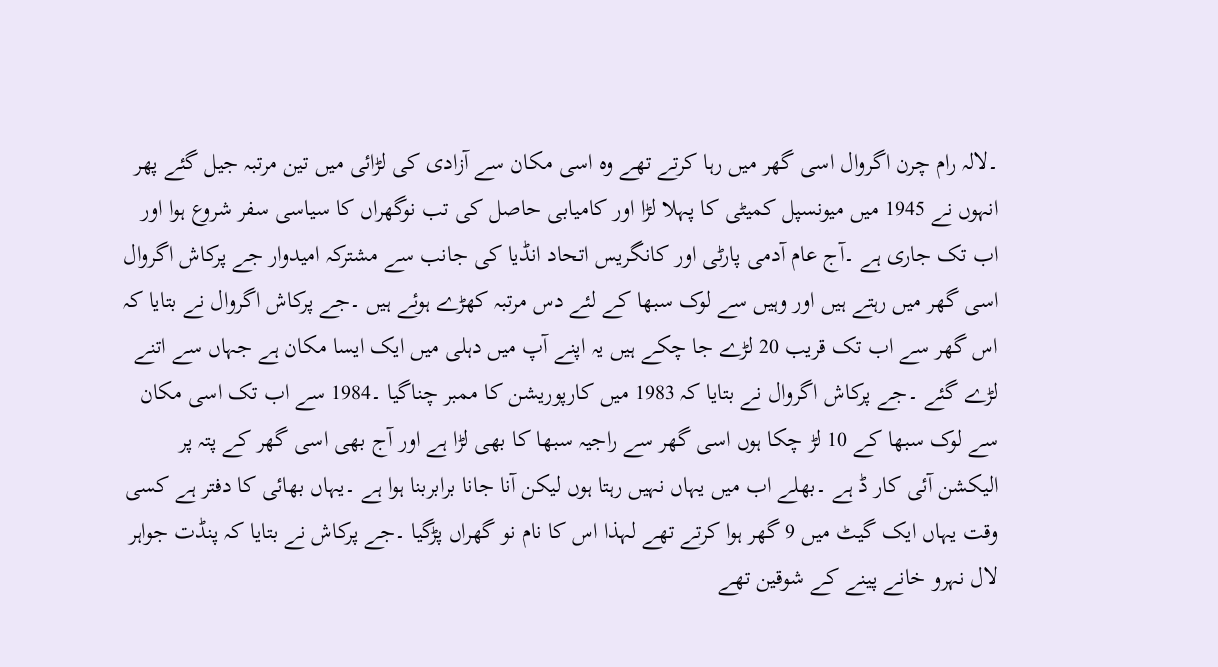۔لالہ رام چرن اگروال اسی گھر میں رہا کرتے تھے وہ اسی مکان سے آزادی کی لڑائی میں تین مرتبہ جیل گئے پھر انہوں نے 1945 میں میونسپل کمیٹی کا پہلا لڑا اور کامیابی حاصل کی تب نوگھراں کا سیاسی سفر شروع ہوا اور اب تک جاری ہے ۔آج عام آدمی پارٹی اور کانگریس اتحاد انڈیا کی جانب سے مشترکہ امیدوار جے پرکاش اگروال اسی گھر میں رہتے ہیں اور وہیں سے لوک سبھا کے لئے دس مرتبہ کھڑے ہوئے ہیں ۔جے پرکاش اگروال نے بتایا کہ اس گھر سے اب تک قریب 20 لڑے جا چکے ہیں یہ اپنے آپ میں دہلی میں ایک ایسا مکان ہے جہاں سے اتنے لڑے گئے ۔جے پرکاش اگروال نے بتایا کہ 1983 میں کارپوریشن کا ممبر چناگیا ۔1984 سے اب تک اسی مکان سے لوک سبھا کے 10 لڑ چکا ہوں اسی گھر سے راجیہ سبھا کا بھی لڑا ہے اور آج بھی اسی گھر کے پتہ پر الیکشن آئی کار ڈ ہے ۔بھلے اب میں یہاں نہیں رہتا ہوں لیکن آنا جانا برابربنا ہوا ہے ۔یہاں بھائی کا دفتر ہے کسی وقت یہاں ایک گیٹ میں 9 گھر ہوا کرتے تھے لہذا اس کا نام نو گھراں پڑگیا ۔جے پرکاش نے بتایا کہ پنڈت جواہر لال نہرو خانے پینے کے شوقین تھے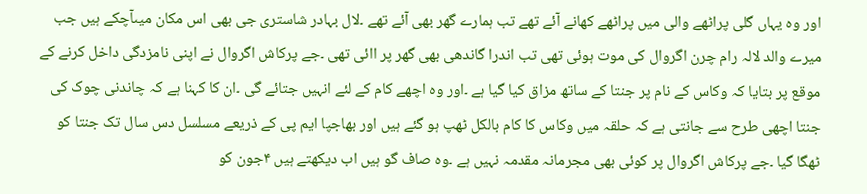اور وہ یہاں گلی پراٹھے والی میں پراٹھے کھانے آئے تھے تب ہمارے گھر بھی آئے تھے ۔لال بہادر شاستری جی بھی اس مکان میںآچکے ہیں جب میرے والد لالہ رام چرن اگروال کی موت ہوئی تھی تب اندرا گاندھی بھی گھر پر اائی تھی ۔جے پرکاش اگروال نے اپنی نامزدگی داخل کرنے کے موقع پر بتایا کہ وکاس کے نام پر جنتا کے ساتھ مزاق کیا گیا ہے ۔اور وہ اچھے کام کے لئے انہیں جتائے گی ۔ان کا کہنا ہے کہ چاندنی چوک کی جنتا اچھی طرح سے جانتی ہے کہ حلقہ میں وکاس کا کام بالکل ٹھپ ہو گئے ہیں اور بھاجپا ایم پی کے ذریعے مسلسل دس سال تک جنتا کو ٹھگا گیا ۔جے پرکاش اگروال پر کوئی بھی مجرمانہ مقدمہ نہیں ہے ۔وہ صاف گو ہیں اب دیکھتے ہیں ۴جون کو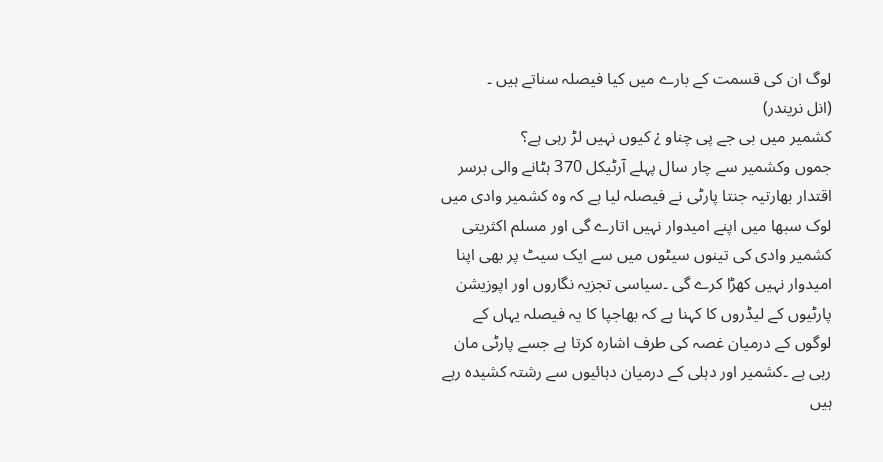لوگ ان کی قسمت کے بارے میں کیا فیصلہ سناتے ہیں ۔
(انل نریندر)
کشمیر میں بی جے پی چناو ¿ کیوں نہیں لڑ رہی ہے؟
جموں وکشمیر سے چار سال پہلے آرٹیکل 370 ہٹانے والی برسر اقتدار بھارتیہ جنتا پارٹی نے فیصلہ لیا ہے کہ وہ کشمیر وادی میں لوک سبھا میں اپنے امیدوار نہیں اتارے گی اور مسلم اکثریتی کشمیر وادی کی تینوں سیٹوں میں سے ایک سیٹ پر بھی اپنا امیدوار نہیں کھڑا کرے گی ۔سیاسی تجزیہ نگاروں اور اپوزیشن پارٹیوں کے لیڈروں کا کہنا ہے کہ بھاجپا کا یہ فیصلہ یہاں کے لوگوں کے درمیان غصہ کی طرف اشارہ کرتا ہے جسے پارٹی مان رہی ہے ۔کشمیر اور دہلی کے درمیان دہائیوں سے رشتہ کشیدہ رہے ہیں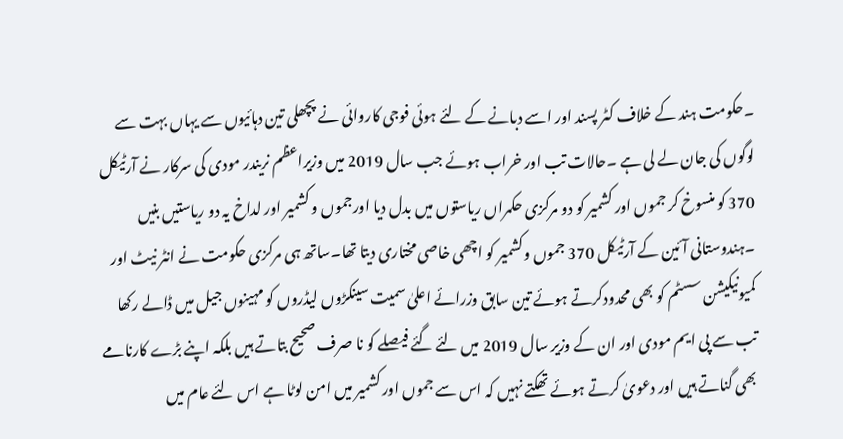۔حکومت ہند کے خلاف کٹر پسند اور اسے دبانے کے لئے ہوئی فوجی کاروائی نے پچھلی تین دہائیوں سے یہاں بہت سے لوگوں کی جان لے لی ہے ۔حالات تب اور خراب ہوئے جب سال 2019 میں وزیراعظم نریندر مودی کی سرکار نے آرٹیکل 370 کو منسوخ کر جموں اور کشمیر کو دو مرکزی حکمراں ریاستوں میں بدل دیا اورجموں و کشمیر اور لداخ یہ دو ریاستیں بنیں ۔ہندوستانی آئین کے آرٹیکل 370 جموں وکشمیر کو اچھی خاصی مختاری دیتا تھا۔ساتھ ہی مرکزی حکومت نے انٹر نیٹ اور کمیونیکیشن سسٹم کو بھی محدودکرتے ہوئے تین سابق وزرائے اعلیٰ سمیت سینکڑوں لیڈروں کو مہینوں جیل میں ڈالے رکھا تب سے پی ایم مودی اور ان کے وزیر سال 2019 میں لئے گئے فیصلے کو نا صرف صحیح بتاتے ہیں بلکہ اپنے بڑے کارنامے بھی گناتے ہیں اور دعویٰ کرتے ہوئے تھکتے نہیں کہ اس سے جموں اور کشمیر میں امن لوٹا ہے اس لئے عام میں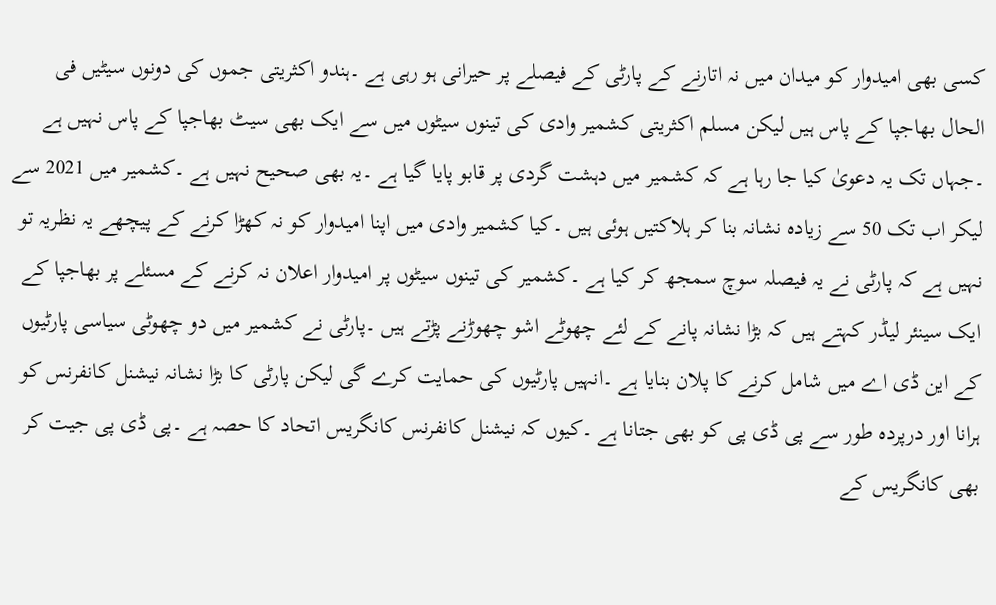کسی بھی امیدوار کو میدان میں نہ اتارنے کے پارٹی کے فیصلے پر حیرانی ہو رہی ہے ۔ہندو اکثریتی جموں کی دونوں سیٹیں فی الحال بھاجپا کے پاس ہیں لیکن مسلم اکثریتی کشمیر وادی کی تینوں سیٹوں میں سے ایک بھی سیٹ بھاجپا کے پاس نہیں ہے ۔جہاں تک یہ دعویٰ کیا جا رہا ہے کہ کشمیر میں دہشت گردی پر قابو پایا گیا ہے ۔یہ بھی صحیح نہیں ہے ۔کشمیر میں 2021 سے لیکر اب تک 50 سے زیادہ نشانہ بنا کر ہلاکتیں ہوئی ہیں ۔کیا کشمیر وادی میں اپنا امیدوار کو نہ کھڑا کرنے کے پیچھے یہ نظریہ تو نہیں ہے کہ پارٹی نے یہ فیصلہ سوچ سمجھ کر کیا ہے ۔کشمیر کی تینوں سیٹوں پر امیدوار اعلان نہ کرنے کے مسئلے پر بھاجپا کے ایک سینئر لیڈر کہتے ہیں کہ بڑا نشانہ پانے کے لئے چھوٹے اشو چھوڑنے پڑتے ہیں ۔پارٹی نے کشمیر میں دو چھوٹی سیاسی پارٹیوں کے این ڈی اے میں شامل کرنے کا پلان بنایا ہے ۔انہیں پارٹیوں کی حمایت کرے گی لیکن پارٹی کا بڑا نشانہ نیشنل کانفرنس کو ہرانا اور درپردہ طور سے پی ڈی پی کو بھی جتانا ہے ۔کیوں کہ نیشنل کانفرنس کانگریس اتحاد کا حصہ ہے ۔پی ڈی پی جیت کر بھی کانگریس کے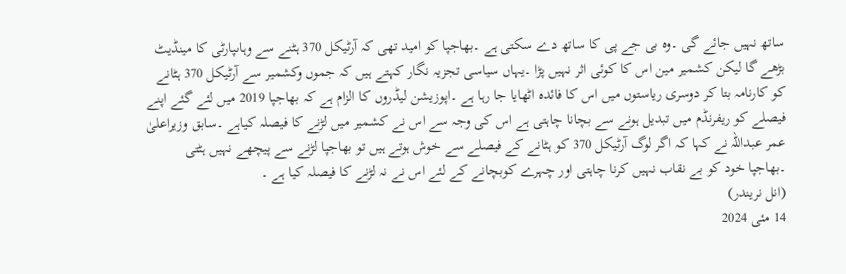ساتھ نہیں جائے گی ۔وہ بی جے پی کا ساتھ دے سکتی ہے ۔بھاجپا کو امید تھی کہ آرٹیکل 370 ہٹنے سے وہاںپارٹی کا مینڈیٹ بڑھے گا لیکن کشمیر مین اس کا کوئی اثر نہیں پڑا ۔یہاں سیاسی تجزیہ نگار کہتے ہیں کہ جموں وکشمیر سے آرٹیکل 370 ہٹانے کو کارنامہ بتا کر دوسری ریاستوں میں اس کا فائدہ اٹھایا جا رہا ہے ۔اپوزیشن لیڈروں کا الزام ہے کہ بھاجپا 2019 میں لئے گئے اپنے فیصلے کو ریفرنڈم میں تبدیل ہونے سے بچانا چاہتی ہے اس کی وجہ سے اس نے کشمیر میں لڑنے کا فیصلہ کیاہے ۔سابق وزیراعلیٰ عمر عبداللہ نے کہا کہ اگر لوگ آرٹیکل 370 کو ہٹانے کے فیصلے سے خوش ہوتے ہیں تو بھاجپا لڑنے سے پیچھے نہیں ہٹتی ۔بھاجپا خود کو بے نقاب نہیں کرنا چاہتی اور چہرے کوبچانے کے لئے اس نے نہ لڑنے کا فیصلہ کیا ہے ۔
(انل نریندر)
14 مئی 2024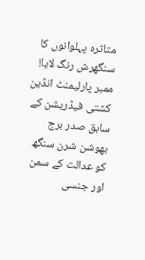متاثرہ پہلوانوں کا سنگھرش رنگ لایا!
ممبر پارلیمنٹ انڈین کشتی فیڈریشن کے سابق صدر برج بھوشن شرن سنگھ کو عدالت کے سمن اور جنسی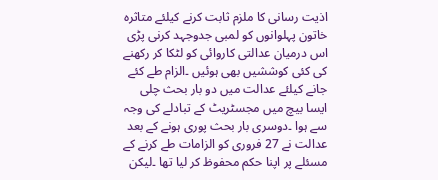اذیت رسانی کا ملزم ثابت کرنے کیلئے متاثرہ خاتون پہلوانوں کو لمبی جدوجہد کرنی پڑی اس درمیان عدالتی کاروائی کو لٹکا کر رکھنے کی کئی کوششیں بھی ہوئیں ۔الزام طے کئے جانے کیلئے عدالت میں دو بار بحث چلی ایسا بیچ میں مجسٹریٹ کے تبادلے کی وجہ سے ہوا ۔دوسری بار بحث پوری ہونے کے بعد عدالت نے 27 فروری کو الزامات طے کرنے کے مسئلے پر اپنا حکم محفوظ کر لیا تھا ۔لیکن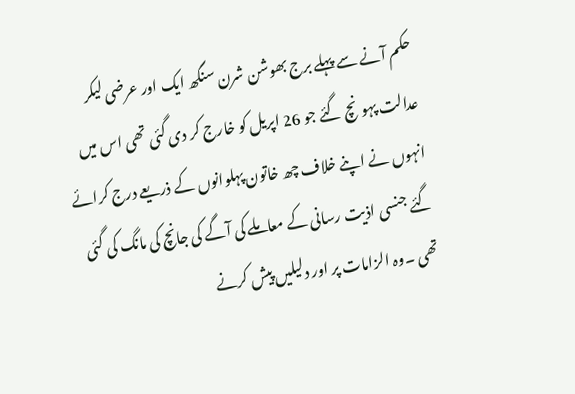حکم آنے سے پہلے برج بھوشن شرن سنگھ ایک اور عرضی لیکر عدالت پہونچ گئے جو 26 اپریل کو خارج کر دی گئی تھی اس میں انہوں نے اپنے خلاف چھ خاتون پہلوانوں کے ذریعے درج کرائے گئے جنسی اذیت رسانی کے معاملے کی آگے کی جانچ کی مانگ کی گئی تھی ۔وہ الزامات پر اور دلیلیں پیش کرنے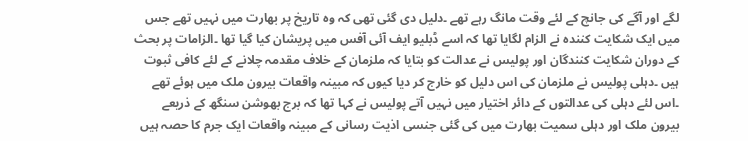لگے اور آگے کی جانچ کے لئے وقت مانگ رہے تھے ۔دلیل دی گئی تھی کہ وہ تاریخ پر بھارت میں نہیں تھے جس میں ایک شکایت کنندہ نے الزام لگایا تھا کہ اسے ڈبلیو ایف آئی آفس میں پریشان کیا گیا تھا ۔الزامات پر بحث کے دوران شکایت کنندگان اور پولیس نے عدالت کو بتایا کہ ملزمان کے خلاف مقدمہ چلانے کے لئے کافی ثبوت ہیں ۔دہلی پولیس نے ملزمان کی اس دلیل کو خارج کر دیا کیوں کہ مبینہ واقعات بیرون ملک میں ہوئے تھے ۔اس لئے دہلی کی عدالتوں کے دائر اختیار میں نہیں آتے پولیس نے کہا تھا کہ برج بھوشن سنگھ کے ذریعے بیرون ملک اور دہلی سمیت بھارت میں کی گئی جنسی اذیت رسانی کے مبینہ واقعات ایک جرم کا حصہ ہیں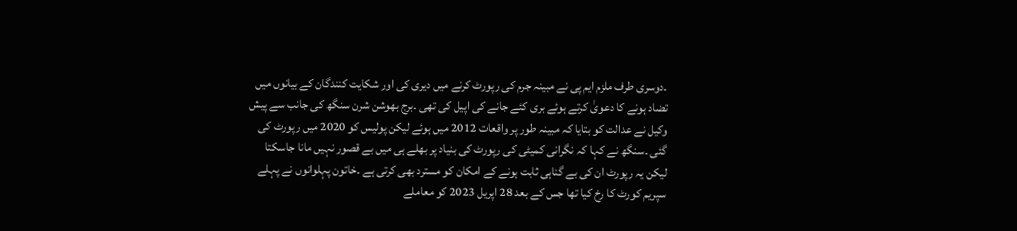۔دوسری طرف ملزم ایم پی نے مبینہ جرم کی رپورٹ کرنے میں دیری کی اور شکایت کنندگان کے بیانوں میں تضاد ہونے کا دعویٰ کرتے ہوئے بری کئے جانے کی اپیل کی تھی ۔برج بھوشن شرن سنگھ کی جانب سے پیش وکیل نے عدالت کو بتایا کہ مبینہ طور پر واقعات 2012 میں ہوئے لیکن پولیس کو 2020 میں رپورٹ کی گئی ۔سنگھ نے کہا کہ نگرانی کمیٹی کی رپورٹ کی بنیاد پر بھلے ہی میں بے قصور نہیں مانا جاسکتا لیکن یہ رپورٹ ان کی بے گناہی ثابت ہونے کے امکان کو مسترد بھی کرتی ہے ۔خاتون پہلوانوں نے پہلے سپریم کورٹ کا رخ کیا تھا جس کے بعد 28 اپریل 2023 کو معاملے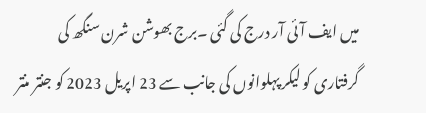میں ایف آئی آر درج کی گئی ۔برج بھوشن شرن سنگھ کی گرفتاری کو لیکر پہلوانوں کی جانب سے 23 اپریل 2023 کو جنتر منتر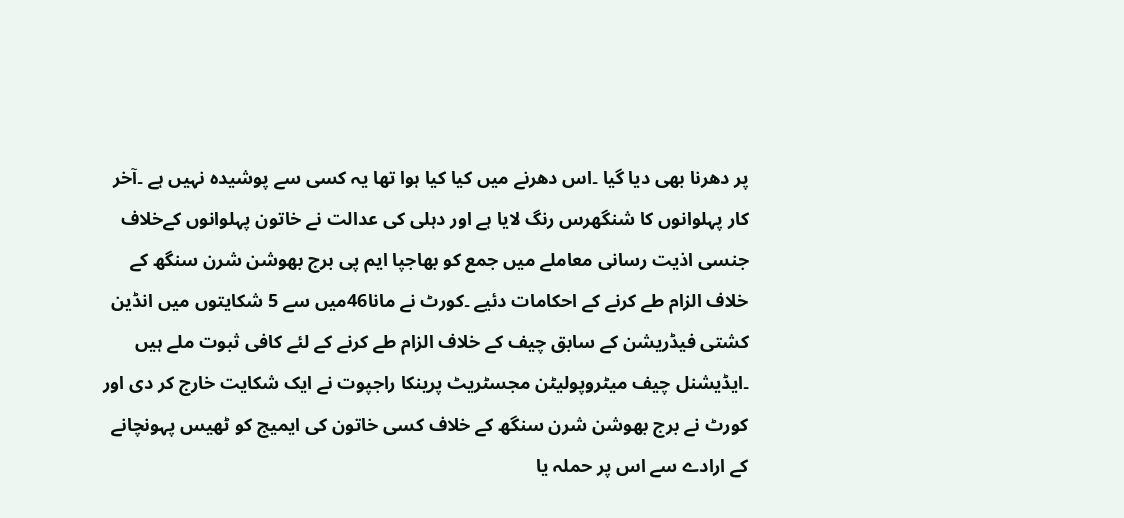پر دھرنا بھی دیا گیا ۔اس دھرنے میں کیا کیا ہوا تھا یہ کسی سے پوشیدہ نہیں ہے ۔آخر کار پہلوانوں کا شنگھرس رنگ لایا ہے اور دہلی کی عدالت نے خاتون پہلوانوں کےخلاف جنسی اذیت رسانی معاملے میں جمع کو بھاجپا ایم پی برج بھوشن شرن سنگھ کے خلاف الزام طے کرنے کے احکامات دئیے ۔کورٹ نے مانا46میں سے 5 شکایتوں میں انڈین کشتی فیڈریشن کے سابق چیف کے خلاف الزام طے کرنے کے لئے کافی ثبوت ملے ہیں ۔ایڈیشنل چیف میٹروپولیٹن مجسٹریٹ پرینکا راجپوت نے ایک شکایت خارج کر دی اور کورٹ نے برج بھوشن شرن سنگھ کے خلاف کسی خاتون کی ایمیج کو ٹھیس پہونچانے کے ارادے سے اس پر حملہ یا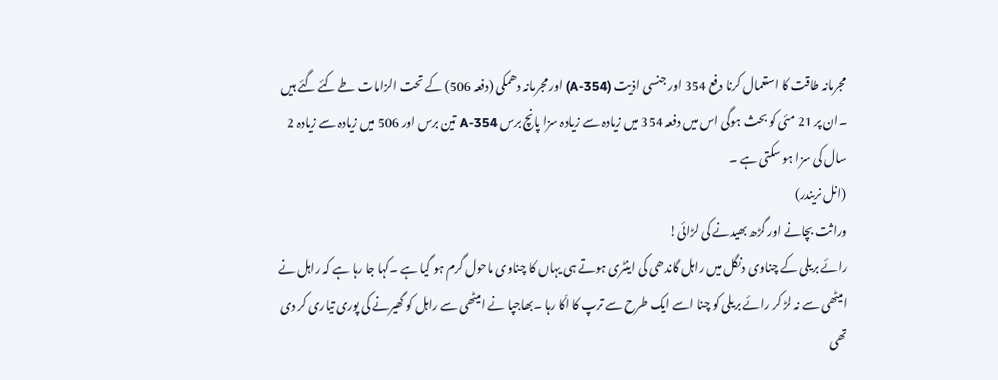مجرمانہ طاقت کا استعمال کرنا دفع 354 اور جنسی اذیت (354-A) اور مجرمانہ دھمکی (دفعہ 506) کے تحت الزامات طے کئے گئے ہیں ۔ان پر 21 مئی کو بحث ہوگی اس میں دفعہ 354 میں زیادہ سے زیادہ سزا پانچ برس 354-A تین برس اور 506 میں زیادہ سے زیادہ 2 سال کی سزا ہو سکتی ہے ۔
(انل نریندر)
وراثت بچانے اور گڑھ بھیدنے کی لڑائی!
رائے بریلی کے چناوی دنگل میں راہل گاندھی کی اینٹری ہوتے ہی یہاں کا چناوی ماحول گرم ہو گیا ہے ۔کہا جا رہا ہے کہ راہل نے امیٹھی سے نہ لڑ کر رائے بریلی کو چنا اسے ایک طرح سے ترپ کا اکّا رہا ۔بھاجپا نے امیٹھی سے راہل کو گھیرنے کی پوری تیاری کر دی تھی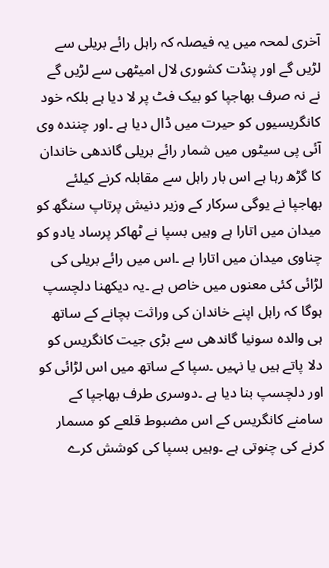آخری لمحہ میں یہ فیصلہ کہ راہل رائے بریلی سے لڑیں گے اور پنڈت کشوری لال امیٹھی سے لڑیں گے نے نہ صرف بھاجپا کو بیک فٹ پر لا دیا ہے بلکہ خود کانگریسیوں کو حیرت میں ڈال دیا ہے ۔اور چنندہ وی آئی پی سیٹوں میں شمار رائے بریلی گاندھی خاندان کا گڑھ رہا ہے اس بار راہل سے مقابلہ کرنے کیلئے بھاجپا نے یوگی سرکار کے وزیر دنیش پرتاپ سنگھ کو میدان میں اتارا ہے وہیں بسپا نے ٹھاکر پرساد یادو کو چناوی میدان میں اتارا ہے ۔اس میں رائے بریلی کی لڑائی کئی معنوں میں خاص ہے ۔یہ دیکھنا دلچسپ ہوگا کہ راہل اپنے خاندان کی وراثت بچانے کے ساتھ ہی والدہ سونیا گاندھی سے بڑی جیت کانگریس کو دلا پاتے ہیں یا نہیں ۔سپا کے ساتھ میں اس لڑائی کو اور دلچسپ بنا دیا ہے ۔دوسری طرف بھاجپا کے سامنے کانگریس کے اس مضبوط قلعے کو مسمار کرنے کی چنوتی ہے ۔وہیں بسپا کی کوشش کرے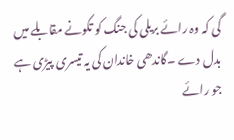گی کہ وہ رائے بریلی کی جنگ کو تکونے مقابلے میں بدل دے ۔گاندھی خاندان کی یہ تیسری پیڑی ہے جو رائے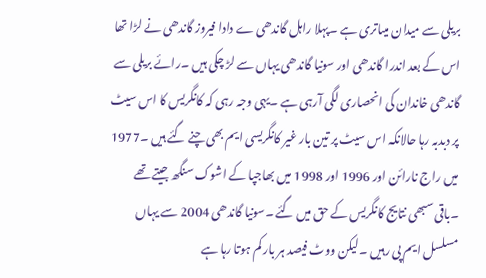بریلی سے میدان میںاتری ہے ۔پہلا راہل گاندھی ے دادا فیروز گاندھی نے لڑا تھا اس کے بعد اندرا گاندھی اور سونیا گاندھی یہاں سے لڑ چکی ہیں ۔رائے بریلی سے گاندھی خاندان کی انحصاری لگی آرہی ہے ۔یہی وجہ رہی کہ کانگریس کا اس سیٹ پر دبدبہ رہا حالانکہ اس سیٹ پر تین بار غیر کانگریسی ایم بھی چنے گئے ہیں ۔1977 میں راج نارائن اور 1996 اور 1998 میں بھاجپا کے اشوک سنگھ جیتے تھے ۔باقی سبھی نتایج کانگریس کے حق میں گئے ۔سونیا گاندھی 2004 سے یہاں مسلسل ایم پی رہیں ۔لیکن ووٹ فیصد ہر بار کم ہوتا رہا ہے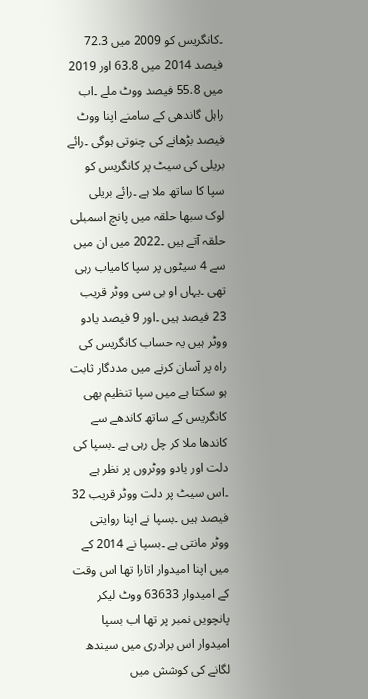۔کانگریس کو 2009 میں 72.3 فیصد 2014 میں 63.8 اور 2019 میں 55.8 فیصد ووٹ ملے ۔اب راہل گاندھی کے سامنے اپنا ووٹ فیصد بڑھانے کی چنوتی ہوگی ۔رائے بریلی کی سیٹ پر کانگریس کو سپا کا ساتھ ملا ہے ۔رائے بریلی لوک سبھا حلقہ میں پانچ اسمبلی حلقہ آتے ہیں ۔2022 میں ان میں سے 4 سیٹوں پر سپا کامیاب رہی تھی ۔یہاں او بی سی ووٹر قریب 23 فیصد ہیں ۔اور 9 فیصد یادو ووٹر ہیں یہ حساب کانگریس کی راہ پر آسان کرنے میں مددگار ثابت ہو سکتا ہے میں سپا تنظیم بھی کانگریس کے ساتھ کاندھے سے کاندھا ملا کر چل رہی ہے ۔بسپا کی دلت اور یادو ووٹروں پر نظر ہے ۔اس سیٹ پر دلت ووٹر قریب 32 فیصد ہیں ۔بسپا نے اپنا روایتی ووٹر مانتی ہے ۔بسپا نے 2014 کے میں اپنا امیدوار اتارا تھا اس وقت کے امیدوار 63633 ووٹ لیکر پانچویں نمبر پر تھا اب بسپا امیدوار اس برادری میں سیندھ لگانے کی کوشش میں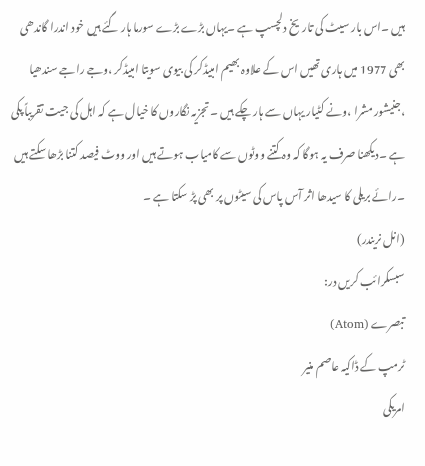ہیں ۔اس بار سیٹ کی تاریخ دلچسپ ہے ۔یہاں بڑے بڑے سورما ہار گئے ہیں خود اندرا گاندھی بھی 1977 میں ہاری تھیں اس کے علاوہ بھیم امبیڈکر کی بیوی سویتا امبیڈکر ،وجے راجے سندھیا ،جنیشور مشرا ،ونے کٹیار یہاں سے ہار چکے ہیں ۔تجزیہ نگاروں کا خیال ہے کہ اہل کی جیت تقریباً پکی ہے ۔دیکھنا صرف یہ ہوگا کہ وہ کتنے ووٹوں سے کامیاب ہوتے ہیں اور ووٹ فیصد کتنا بڑھا سکتے ہیں ۔رائے بریلی کا سیدھا اثر آس پاس کی سیٹوں پر بھی پڑ سکتا ہے ۔
(انل نریندر)
سبسکرائب کریں در:
تبصرے (Atom)
ٹرمپ کے ڈاکیہ عاصم منیر
امریکی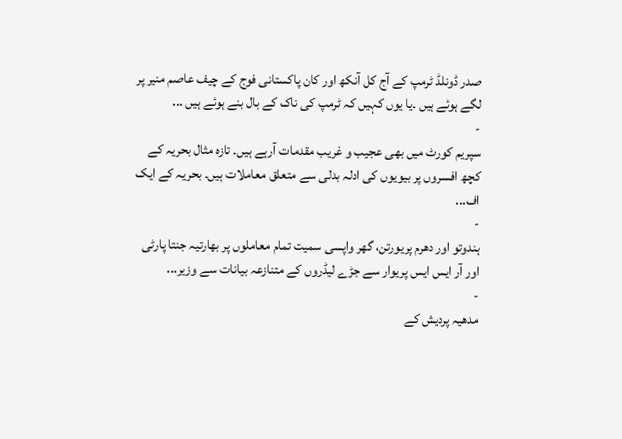صدر ڈونلڈ ٹرمپ کے آج کل آنکھ اور کان پاکستانی فوج کے چیف عاصم منیر پر لگے ہوئے ہیں ۔یا یوں کہیں کہ ٹرمپ کی ناک کے بال بنے ہوئے ہیں ...
-
سپریم کورٹ میں بھی عجیب و غریب مقدمات آرہے ہیں۔ تازہ مثال بحریہ کے کچھ افسروں پر بیویوں کی ادلہ بدلی سے متعلق معاملات ہیں۔ بحریہ کے ایک اف...
-
ہندوتو اور دھرم پریورتن، گھر واپسی سمیت تمام معاملوں پر بھارتیہ جنتا پارٹی اور آر ایس ایس پریوار سے جڑے لیڈروں کے متنازعہ بیانات سے وزیر...
-
مدھیہ پردیش کے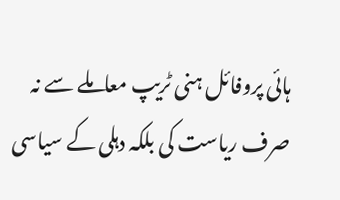ہائی پروفائل ہنی ٹریپ معاملے سے نہ صرف ریاست کی بلکہ دہلی کے سیاسی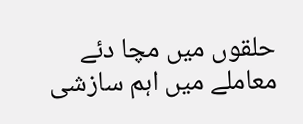حلقوں میں مچا دئے معاملے میں اہم سازشی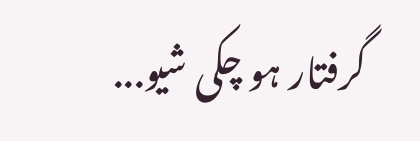گرفتار ہو چکی شیو...